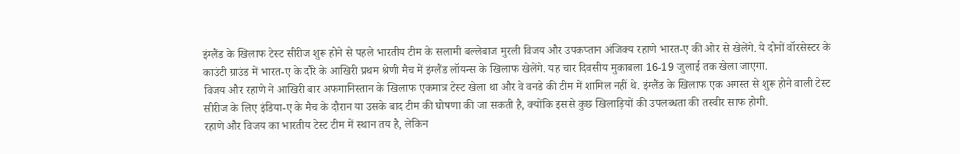इंग्लैंड के खिलाफ टेस्ट सीरीज शुरू होने से पहले भारतीय टीम के सलामी बल्लेबाज मुरली विजय और उपकप्तान अंजिक्य रहाणे भारत-ए की ओर से खेलेंगे. ये दोनों वॉरसेस्टर के काउंटी ग्राउंड में भारत-ए के दौरे के आखिरी प्रथम श्रेणी मैच में इंग्लैंड लॉयन्स के खिलाफ खेलेंगे. यह चार दिवसीय मुकाबला 16-19 जुलाई तक खेला जाएगा.
विजय और रहाणे ने आखिरी बार अफगानिस्तान के खिलाफ एकमात्र टेस्ट खेला था और वे वनडे की टीम में शामिल नहीं थे. इंग्लैंड के खिलाफ एक अगस्त से शुरू होने वाली टेस्ट सीरीज के लिए इंडिया-ए के मैच के दौरान या उसके बाद टीम की घोषणा की जा सकती है, क्योंकि इससे कुछ खिलाड़ियों की उपलब्धता की तस्वीर साफ होगी.
रहाणे और विजय का भारतीय टेस्ट टीम में स्थान तय है, लेकिन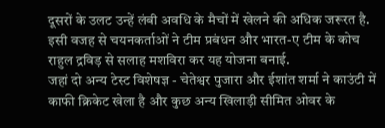दूसरों के उलट उन्हें लंबी अवधि के मैचों में खेलने की अधिक जरूरत है. इसी वजह से चयनकर्ताओं ने टीम प्रबंधन और भारत-ए टीम के कोच राहुल द्रविड़ से सलाह मशविरा कर यह योजना बनाई.
जहां दो अन्य टेस्ट विशेषज्ञ - चेतेश्वर पुजारा और ईशांत शर्मा ने काउंटी में काफी क्रिकेट खेला है और कुछ अन्य खिलाड़ी सीमित ओवर के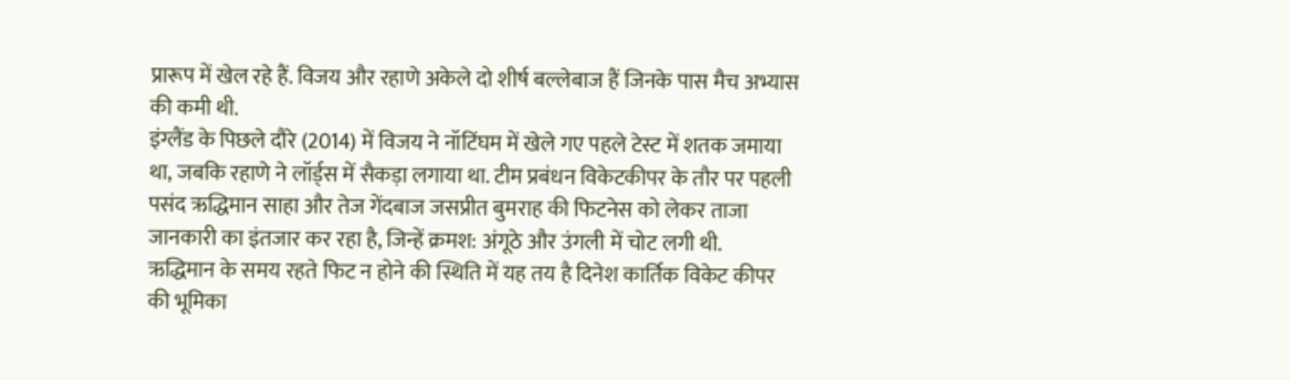प्रारूप में खेल रहे हैं. विजय और रहाणे अकेले दो शीर्ष बल्लेबाज हैं जिनके पास मैच अभ्यास की कमी थी.
इंग्लैंड के पिछले दौरे (2014) में विजय ने नॉटिंघम में खेले गए पहले टेस्ट में शतक जमाया था, जबकि रहाणे ने लॉर्ड्स में सैकड़ा लगाया था. टीम प्रबंधन विकेटकीपर के तौर पर पहली पसंद ऋद्धिमान साहा और तेज गेंदबाज जसप्रीत बुमराह की फिटनेस को लेकर ताजा जानकारी का इंतजार कर रहा है, जिन्हें क्रमश: अंगूठे और उंगली में चोट लगी थी.
ऋद्धिमान के समय रहते फिट न होने की स्थिति में यह तय है दिनेश कार्तिक विकेट कीपर की भूमिका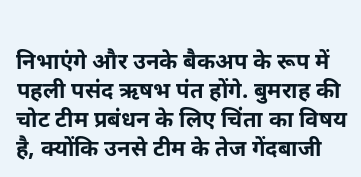निभाएंगे और उनके बैकअप के रूप में पहली पसंद ऋषभ पंत होंगे. बुमराह की चोट टीम प्रबंधन के लिए चिंता का विषय है, क्योंकि उनसे टीम के तेज गेंदबाजी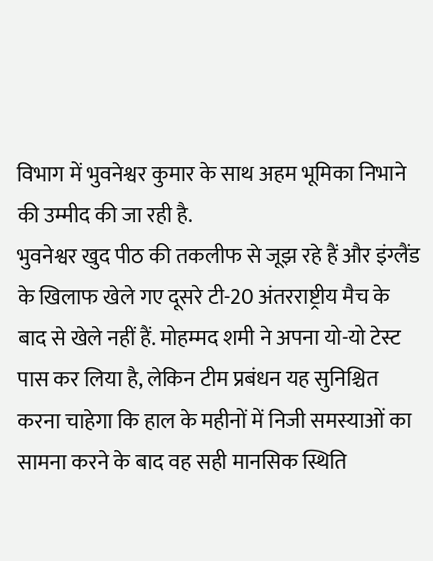विभाग में भुवनेश्वर कुमार के साथ अहम भूमिका निभाने की उम्मीद की जा रही है.
भुवनेश्वर खुद पीठ की तकलीफ से जूझ रहे हैं और इंग्लैंड के खिलाफ खेले गए दूसरे टी-20 अंतरराष्ट्रीय मैच के बाद से खेले नहीं हैं. मोहम्मद शमी ने अपना यो-यो टेस्ट पास कर लिया है, लेकिन टीम प्रबंधन यह सुनिश्चित करना चाहेगा कि हाल के महीनों में निजी समस्याओं का सामना करने के बाद वह सही मानसिक स्थिति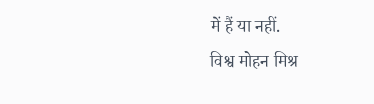में हैं या नहीं.
विश्व मोहन मिश्र